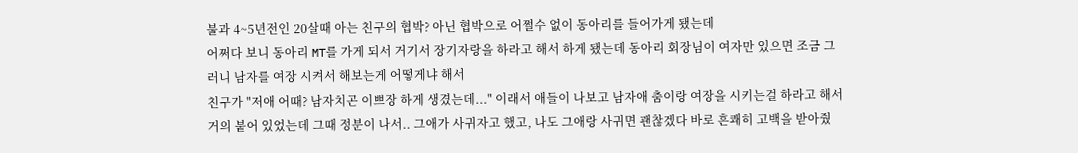불과 4~5년전인 20살때 아는 친구의 협박? 아닌 협박으로 어쩔수 없이 동아리를 들어가게 됐는데
어쩌다 보니 동아리 MT를 가게 되서 거기서 장기자랑을 하라고 해서 하게 됐는데 동아리 회장님이 여자만 있으면 조금 그러니 남자를 여장 시켜서 해보는게 어떻게냐 해서
친구가 "저애 어때? 남자치곤 이쁘장 하게 생겼는데..." 이래서 애들이 나보고 남자애 춤이랑 여장을 시키는걸 하라고 해서 거의 붙어 있었는데 그때 정분이 나서.. 그애가 사귀자고 했고, 나도 그애랑 사귀면 괜찮겠다 바로 흔쾌히 고백을 받아줬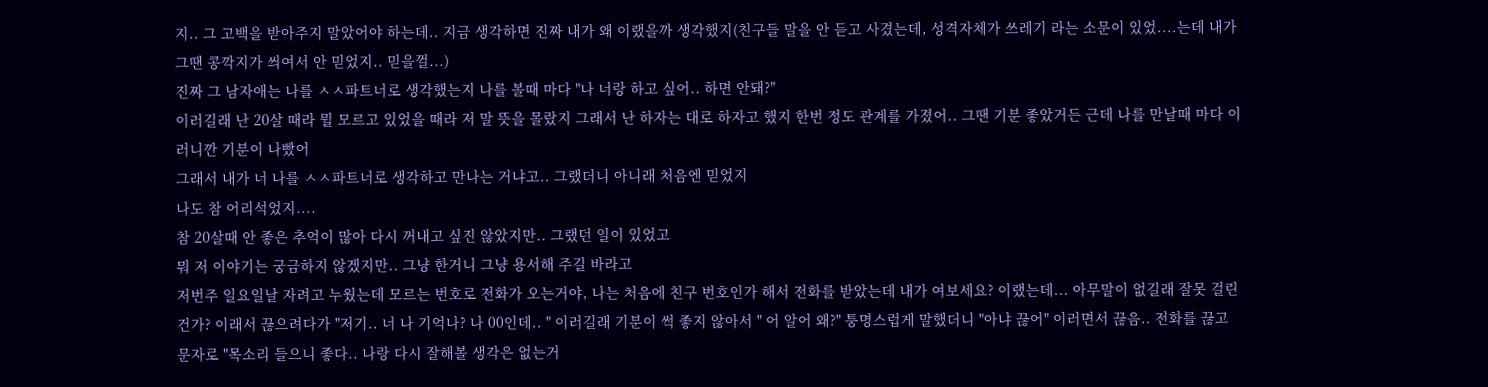지.. 그 고백을 받아주지 말았어야 하는데.. 지금 생각하면 진짜 내가 왜 이랬을까 생각했지(친구들 말을 안 듣고 사겼는데, 성격자체가 쓰레기 라는 소문이 있었....는데 내가 그땐 콩깍지가 씌여서 안 믿었지.. 믿을껄...)
진짜 그 남자애는 나를 ㅅㅅ파트너로 생각했는지 나를 볼때 마다 "나 너랑 하고 싶어.. 하면 안돼?"
이러길래 난 20살 때라 뭘 모르고 있었을 때라 저 말 뜻을 몰랐지 그래서 난 하자는 대로 하자고 했지 한번 정도 관계를 가졌어.. 그땐 기분 좋았거든 근데 나를 만날때 마다 이러니깐 기분이 나빴어
그래서 내가 너 나를 ㅅㅅ파트너로 생각하고 만나는 거냐고.. 그랬더니 아니래 처음엔 믿었지
나도 참 어리석었지....
참 20살때 안 좋은 추억이 많아 다시 꺼내고 싶진 않았지만.. 그랬던 일이 있었고
뭐 저 이야기는 궁금하지 않겠지만.. 그냥 한거니 그냥 용서해 주길 바라고
저번주 일요일날 자려고 누웠는데 모르는 번호로 전화가 오는거야, 나는 처음에 친구 번호인가 해서 전화를 받았는데 내가 여보세요? 이랬는데... 아무말이 없길래 잘못 걸린건가? 이래서 끊으려다가 "저기.. 너 나 기억나? 나 00인데.. " 이러길래 기분이 썩 좋지 않아서 " 어 알어 왜?" 퉁명스럽게 말했더니 "아냐 끊어" 이러면서 끊음.. 전화를 끊고 문자로 "목소리 들으니 좋다.. 나랑 다시 잘해볼 생각은 없는거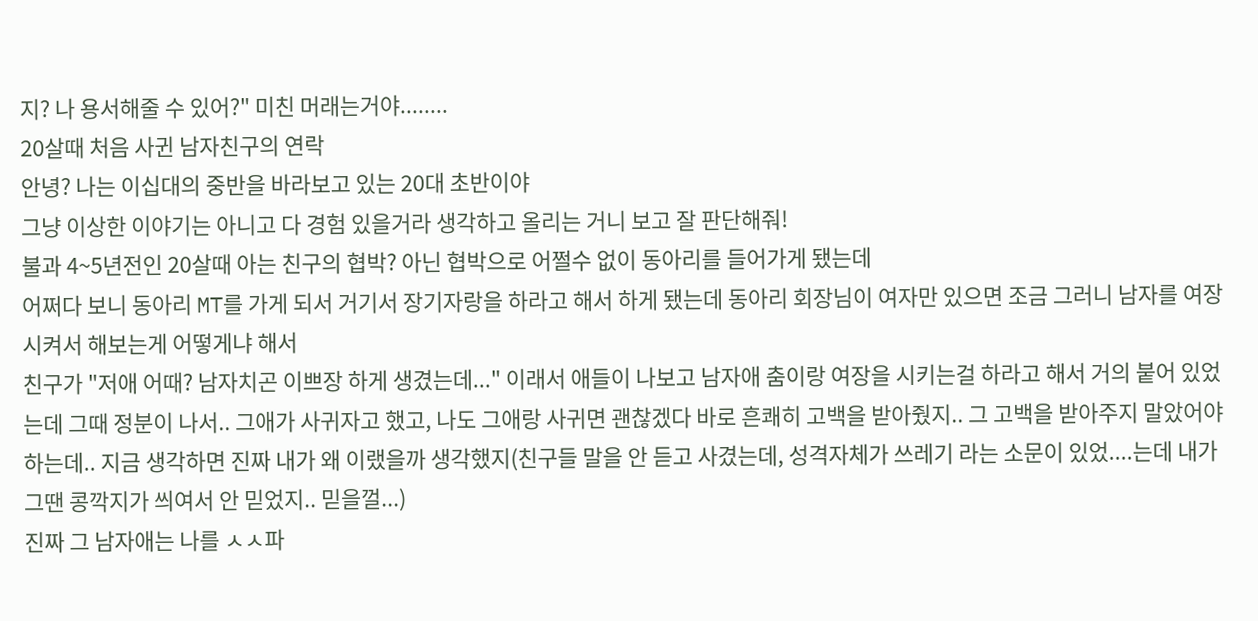지? 나 용서해줄 수 있어?" 미친 머래는거야........
20살때 처음 사귄 남자친구의 연락
안녕? 나는 이십대의 중반을 바라보고 있는 20대 초반이야
그냥 이상한 이야기는 아니고 다 경험 있을거라 생각하고 올리는 거니 보고 잘 판단해줘!
불과 4~5년전인 20살때 아는 친구의 협박? 아닌 협박으로 어쩔수 없이 동아리를 들어가게 됐는데
어쩌다 보니 동아리 MT를 가게 되서 거기서 장기자랑을 하라고 해서 하게 됐는데 동아리 회장님이 여자만 있으면 조금 그러니 남자를 여장 시켜서 해보는게 어떻게냐 해서
친구가 "저애 어때? 남자치곤 이쁘장 하게 생겼는데..." 이래서 애들이 나보고 남자애 춤이랑 여장을 시키는걸 하라고 해서 거의 붙어 있었는데 그때 정분이 나서.. 그애가 사귀자고 했고, 나도 그애랑 사귀면 괜찮겠다 바로 흔쾌히 고백을 받아줬지.. 그 고백을 받아주지 말았어야 하는데.. 지금 생각하면 진짜 내가 왜 이랬을까 생각했지(친구들 말을 안 듣고 사겼는데, 성격자체가 쓰레기 라는 소문이 있었....는데 내가 그땐 콩깍지가 씌여서 안 믿었지.. 믿을껄...)
진짜 그 남자애는 나를 ㅅㅅ파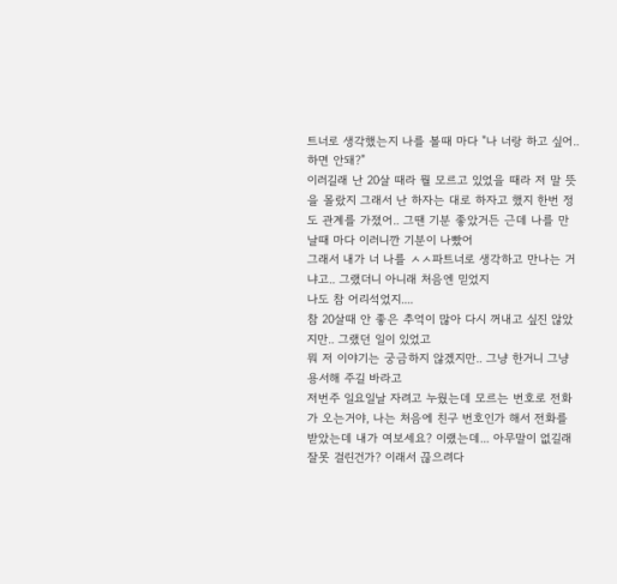트너로 생각했는지 나를 볼때 마다 "나 너랑 하고 싶어.. 하면 안돼?"
이러길래 난 20살 때라 뭘 모르고 있었을 때라 저 말 뜻을 몰랐지 그래서 난 하자는 대로 하자고 했지 한번 정도 관계를 가졌어.. 그땐 기분 좋았거든 근데 나를 만날때 마다 이러니깐 기분이 나빴어
그래서 내가 너 나를 ㅅㅅ파트너로 생각하고 만나는 거냐고.. 그랬더니 아니래 처음엔 믿었지
나도 참 어리석었지....
참 20살때 안 좋은 추억이 많아 다시 꺼내고 싶진 않았지만.. 그랬던 일이 있었고
뭐 저 이야기는 궁금하지 않겠지만.. 그냥 한거니 그냥 용서해 주길 바라고
저번주 일요일날 자려고 누웠는데 모르는 번호로 전화가 오는거야, 나는 처음에 친구 번호인가 해서 전화를 받았는데 내가 여보세요? 이랬는데... 아무말이 없길래 잘못 걸린건가? 이래서 끊으려다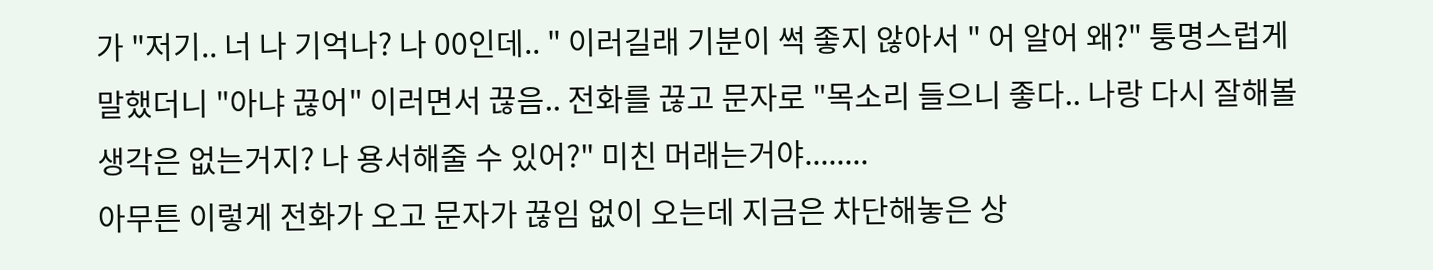가 "저기.. 너 나 기억나? 나 00인데.. " 이러길래 기분이 썩 좋지 않아서 " 어 알어 왜?" 퉁명스럽게 말했더니 "아냐 끊어" 이러면서 끊음.. 전화를 끊고 문자로 "목소리 들으니 좋다.. 나랑 다시 잘해볼 생각은 없는거지? 나 용서해줄 수 있어?" 미친 머래는거야........
아무튼 이렇게 전화가 오고 문자가 끊임 없이 오는데 지금은 차단해놓은 상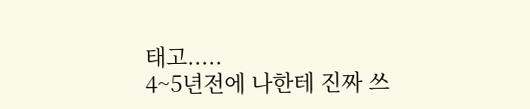태고.....
4~5년전에 나한테 진짜 쓰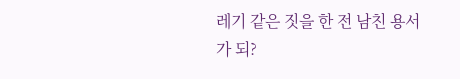레기 같은 짓을 한 전 남친 용서가 되?